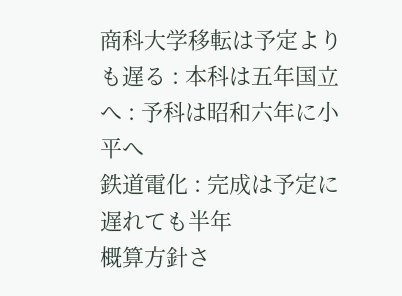商科大学移転は予定よりも遅る : 本科は五年国立へ : 予科は昭和六年に小平へ
鉄道電化 : 完成は予定に遅れても半年
概算方針さ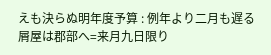えも決らぬ明年度予算 : 例年より二月も遅る
屑屋は郡部へ=来月九日限り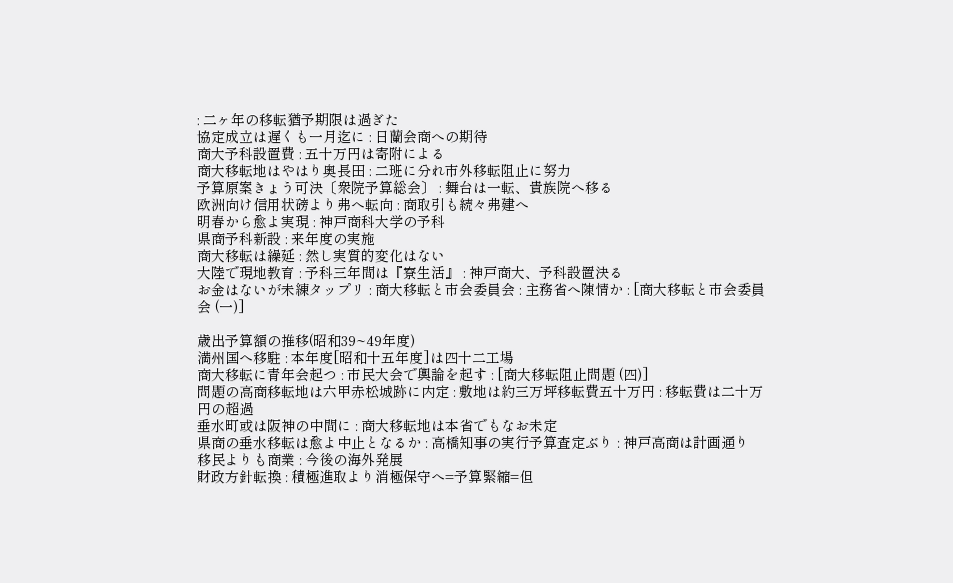: 二ヶ年の移転猶予期限は過ぎた
協定成立は遅くも一月迄に : 日蘭会商への期待
商大予科設置費 : 五十万円は寄附による
商大移転地はやはり奥長田 : 二班に分れ市外移転阻止に努力
予算原案きょう可決〔衆院予算総会〕 : 舞台は一転、貴族院へ移る
欧洲向け信用状磅より弗へ転向 : 商取引も続々弗建へ
明春から愈よ実現 : 神戸商科大学の予科
県商予科新設 : 来年度の実施
商大移転は繰延 : 然し実質的変化はない
大陸で現地教育 : 予科三年間は『寮生活』 : 神戸商大、予科設置決る
お金はないが未練タップリ : 商大移転と市会委員会 : 主務省へ陳情か : [商大移転と市会委員会 (一)]

歳出予算額の推移(昭和39~49年度)
満州国へ移駐 : 本年度[昭和十五年度]は四十二工場
商大移転に青年会起つ : 市民大会で輿論を起す : [商大移転阻止問題 (四)]
問題の高商移転地は六甲赤松城跡に内定 : 敷地は約三万坪移転費五十万円 : 移転費は二十万円の超過
垂水町或は阪神の中間に : 商大移転地は本省でもなお未定
県商の垂水移転は愈よ中止となるか : 高橋知事の実行予算査定ぶり : 神戸高商は計画通り
移民よりも商業 : 今後の海外発展
財政方針転換 : 積極進取より消極保守へ=予算緊縮=但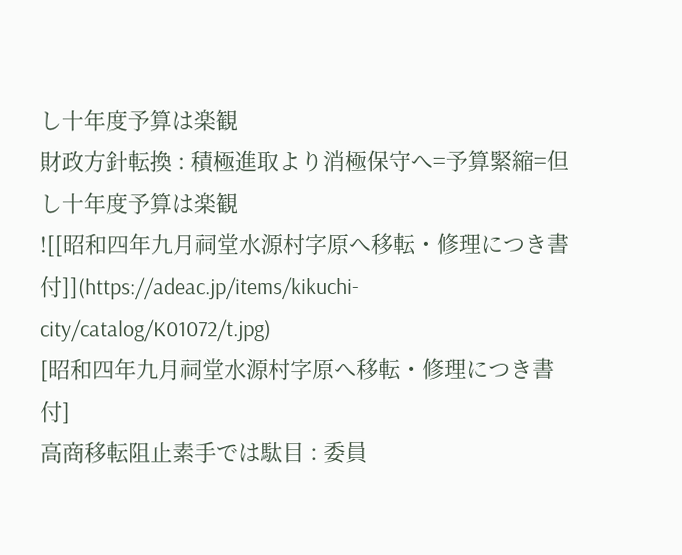し十年度予算は楽観
財政方針転換 : 積極進取より消極保守へ=予算緊縮=但し十年度予算は楽観
![[昭和四年九月祠堂水源村字原へ移転・修理につき書付]](https://adeac.jp/items/kikuchi-city/catalog/K01072/t.jpg)
[昭和四年九月祠堂水源村字原へ移転・修理につき書付]
高商移転阻止素手では駄目 : 委員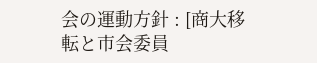会の運動方針 : [商大移転と市会委員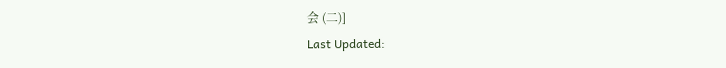会 (二)]
Last Updated: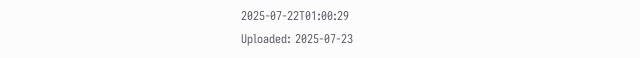2025-07-22T01:00:29
Uploaded: 2025-07-23